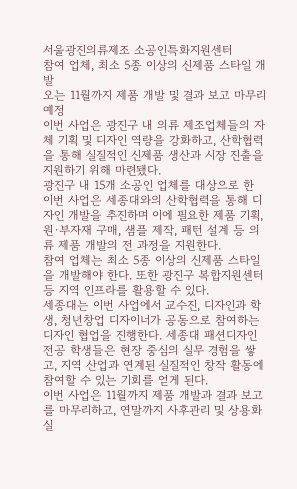서울광진의류제조 소공인특화지원센터
참여 업체, 최소 5종 이상의 신제품 스타일 개발
오는 11월까지 제품 개발 및 결과 보고 마무리 예정
이번 사업은 광진구 내 의류 제조업체들의 자체 기획 및 디자인 역량을 강화하고, 산학협력을 통해 실질적인 신제품 생산과 시장 진출을 지원하기 위해 마련됐다.
광진구 내 15개 소공인 업체를 대상으로 한 이번 사업은 세종대와의 산학협력을 통해 디자인 개발을 추진하며 이에 필요한 제품 기획, 원·부자재 구매, 샘플 제작, 패턴 설계 등 의류 제품 개발의 전 과정을 지원한다.
참여 업체는 최소 5종 이상의 신제품 스타일을 개발해야 한다. 또한 광진구 복합지원센터 등 지역 인프라를 활용할 수 있다.
세종대는 이번 사업에서 교수진, 디자인과 학생, 청년창업 디자이너가 공동으로 참여하는 디자인 협업을 진행한다. 세종대 패션디자인 전공 학생들은 현장 중심의 실무 경험을 쌓고, 지역 산업과 연계된 실질적인 창작 활동에 참여할 수 있는 기회를 얻게 된다.
이번 사업은 11월까지 제품 개발과 결과 보고를 마무리하고, 연말까지 사후관리 및 상용화 실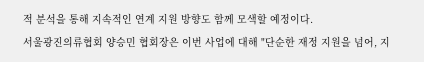적 분석을 통해 지속적인 연계 지원 방향도 함께 모색할 예정이다.
서울광진의류협회 양승민 협회장은 이번 사업에 대해 "단순한 재정 지원을 넘어, 지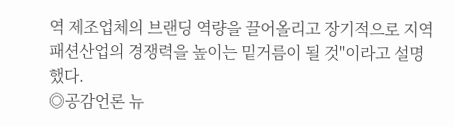역 제조업체의 브랜딩 역량을 끌어올리고 장기적으로 지역 패션산업의 경쟁력을 높이는 밑거름이 될 것"이라고 설명했다.
◎공감언론 뉴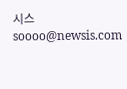시스 soooo@newsis.com